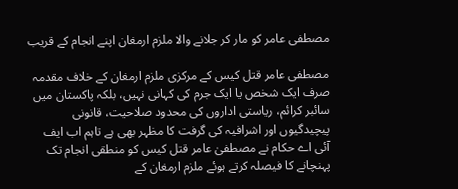مصطفی عامر کو مار کر جلانے والا ملزم ارمغان اپنے انجام کے قریب

مصطفی عامر قتل کیس کے مرکزی ملزم ارمغان کے خلاف مقدمہ صرف ایک شخص یا ایک جرم کی کہانی نہیں، بلکہ پاکستان میں سائبر کرائم، ریاستی اداروں کی محدود صلاحیت، قانونی پیچیدگیوں اور اشرافیہ کی گرفت کا مظہر بھی ہے تاہم اب ایف آئی اے حکام نے مصطفیٰ عامر قتل کیس کو منطقی انجام تک پہنچانے کا فیصلہ کرتے ہوئے ملزم ارمغان کے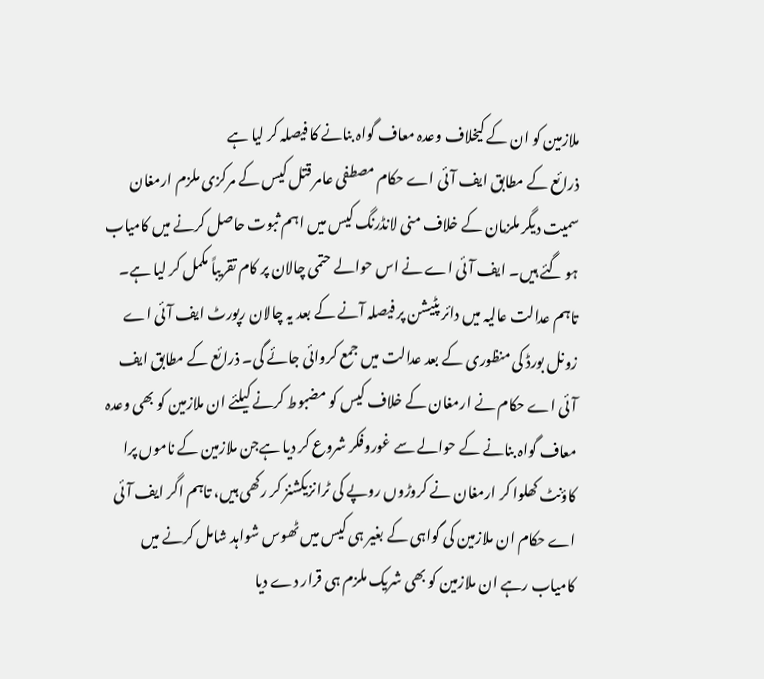ملازمین کو ان کے کیخلاف وعدہ معاف گواہ بنانے کا فیصلہ کر لیا ہے
ذرائع کے مطابق ایف آئی اے حکام مصطفی عامر قتل کیس کے مرکزی ملزم ارمغان سمیت دیگر ملزمان کے خلاف منی لانڈرنگ کیس میں اہم ثبوت حاصل کرنے میں کامیاب ہو گئے ہیں۔ ایف آئی اے نے اس حوالے حتمی چالان پر کام تقریباً مکمل کر لیا ہے۔ تاہم عدالت عالیہ میں دائر پٹیشن پر فیصلہ آنے کے بعد یہ چالان رپورٹ ایف آئی اے زونل بورڈ کی منظوری کے بعد عدالت میں جمع کروائی جائے گی۔ ذرائع کے مطابق ایف آئی اے حکام نے ارمغان کے خلاف کیس کو مضبوط کرنے کیلئے ان ملازمین کو بھی وعدہ معاف گواہ بنانے کے حوالے سے غوروفکر شروع کر دیا ہےجن ملازمین کے ناموں پرا کاؤنٹ کھلوا کر ارمغان نے کروڑوں روپے کی ٹرانزیکشنز کر رکھی ہیں، تاہم اگر ایف آئی اے حکام ان ملازمین کی گواہی کے بغیر ہی کیس میں ٹھوس شواہد شامل کرنے میں کامیاب رہے ان ملازمین کو بھی شریک ملزم ہی قرار دے دیا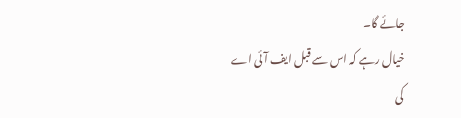جائے گا۔
خیال رہے کہ اس سے قبل ایف آئی اے کی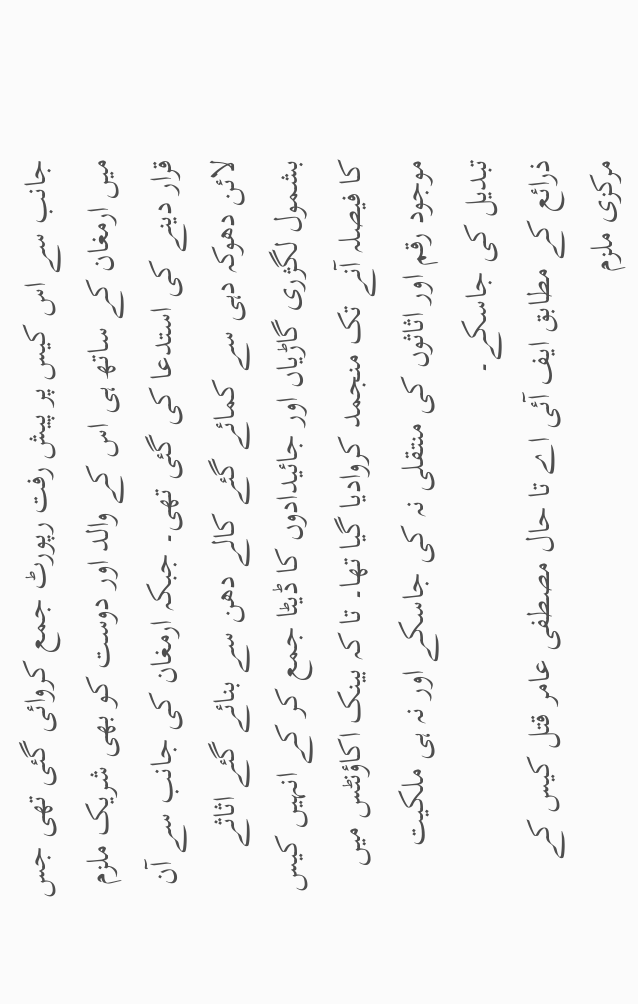جانب سے اس کیس پر پیش رفت رپورٹ جمع کروائی گئی تھی جس میں ارمغان کے ساتھ ہی اس کے والد اور دوست کو بھی شریک ملزم قرار دینے کی استدعا کی گئی تھی۔ جبکہ ارمغان کی جانب سے آن لائن دھوکہ دہی سے کمائے گئے کالے دھن سے بنائے گئے اثاثے بشمول لگژری گاڑیاں اور جائیدادوں کا ڈیٹا جمع کر کے انہیں کیس کا فیصلہ آنے تک منجمد کروادیا گیا تھا۔ تا کہ بینک اکاؤنٹس میں موجود رقم اور اثاثوں کی منتقلی نہ کی جاسکے اور نہ ہی ملکیت تبدیل کی جاسکے۔
ذرائع کے مطابق ایف آئی اے تا حال مصطفی عامر قتل کیس کے مرکزی ملزم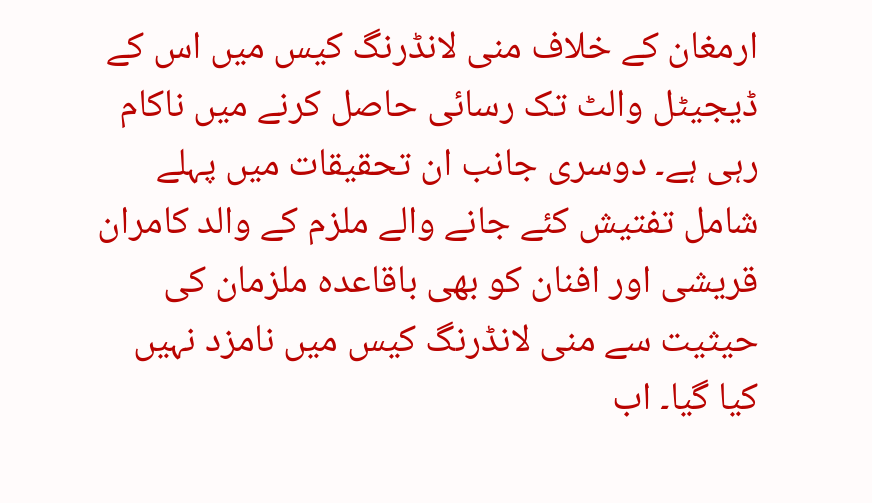ارمغان کے خلاف منی لانڈرنگ کیس میں اس کے ڈیجیٹل والٹ تک رسائی حاصل کرنے میں ناکام رہی ہے۔ دوسری جانب ان تحقیقات میں پہلے شامل تفتیش کئے جانے والے ملزم کے والد کامران قریشی اور افنان کو بھی باقاعدہ ملزمان کی حیثیت سے منی لانڈرنگ کیس میں نامزد نہیں کیا گیا۔ اب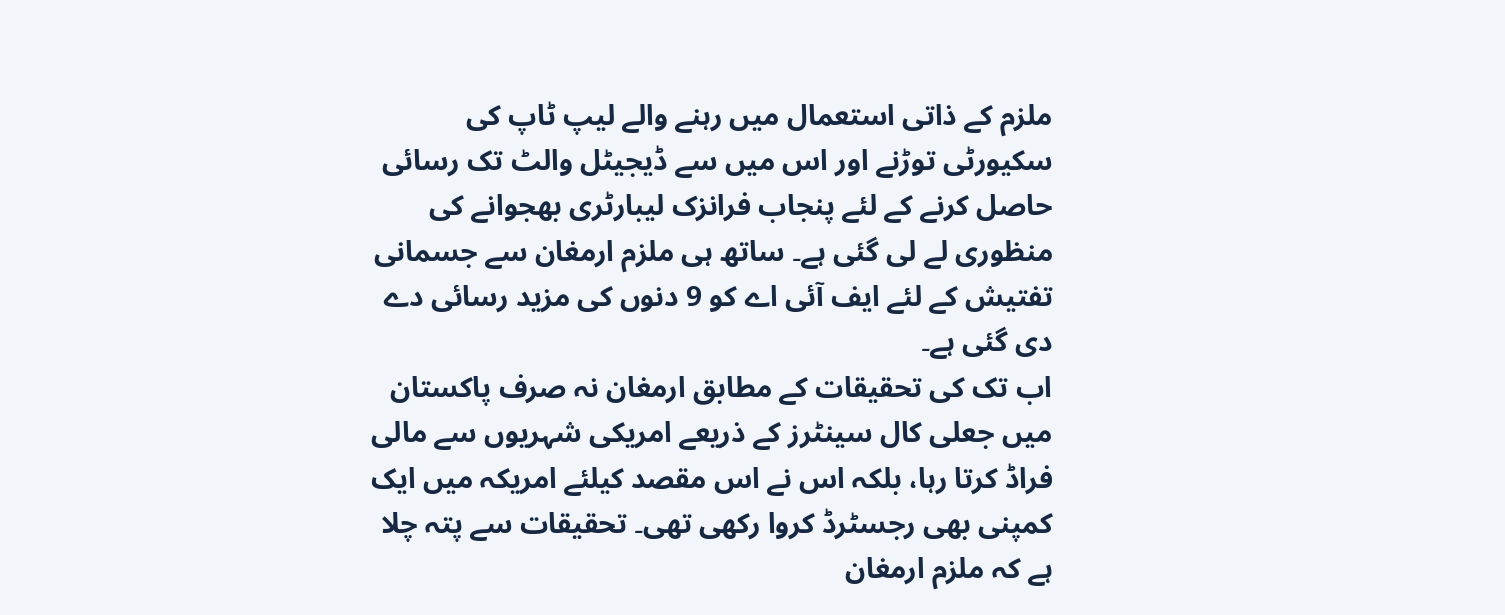ملزم کے ذاتی استعمال میں رہنے والے لیپ ٹاپ کی سکیورٹی توڑنے اور اس میں سے ڈیجیٹل والٹ تک رسائی حاصل کرنے کے لئے پنجاب فرانزک لیبارٹری بھجوانے کی منظوری لے لی گئی ہے۔ ساتھ ہی ملزم ارمغان سے جسمانی تفتیش کے لئے ایف آئی اے کو 9 دنوں کی مزید رسائی دے دی گئی ہے۔
اب تک کی تحقیقات کے مطابق ارمغان نہ صرف پاکستان میں جعلی کال سینٹرز کے ذریعے امریکی شہریوں سے مالی فراڈ کرتا رہا، بلکہ اس نے اس مقصد کیلئے امریکہ میں ایک کمپنی بھی رجسٹرڈ کروا رکھی تھی۔ تحقیقات سے پتہ چلا ہے کہ ملزم ارمغان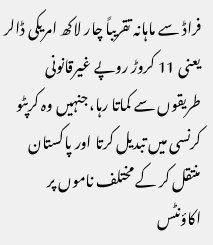فراڈ سے ماہانہ تقریباً چار لاکھ امریکی ڈالر یعنی 11 کروڑ روپے غیرقانونی طریقوں سے کماتا رہا، جنہیں وہ کرپٹو کرنسی میں تبدیل کرتا اور پاکستان منتقل کر کے مختلف ناموں پر اکاؤنٹس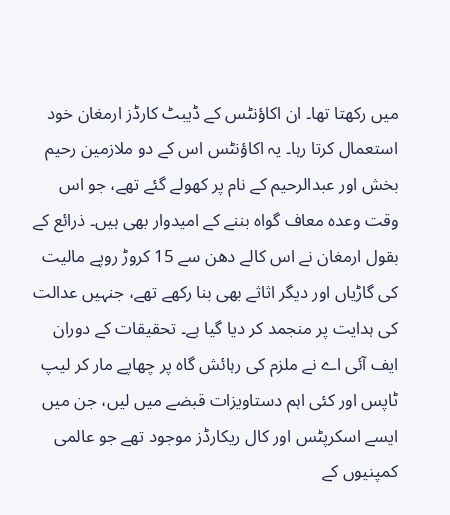میں رکھتا تھا۔ ان اکاؤنٹس کے ڈیبٹ کارڈز ارمغان خود استعمال کرتا رہا۔ یہ اکاؤنٹس اس کے دو ملازمین رحیم بخش اور عبدالرحیم کے نام پر کھولے گئے تھے، جو اس وقت وعدہ معاف گواہ بننے کے امیدوار بھی ہیں۔ ذرائع کے بقول ارمغان نے اس کالے دھن سے 15 کروڑ روپے مالیت کی گاڑیاں اور دیگر اثاثے بھی بنا رکھے تھے، جنہیں عدالت کی ہدایت پر منجمد کر دیا گیا ہے۔ تحقیقات کے دوران ایف آئی اے نے ملزم کی رہائش گاہ پر چھاپے مار کر لیپ ٹاپس اور کئی اہم دستاویزات قبضے میں لیں، جن میں ایسے اسکرپٹس اور کال ریکارڈز موجود تھے جو عالمی کمپنیوں کے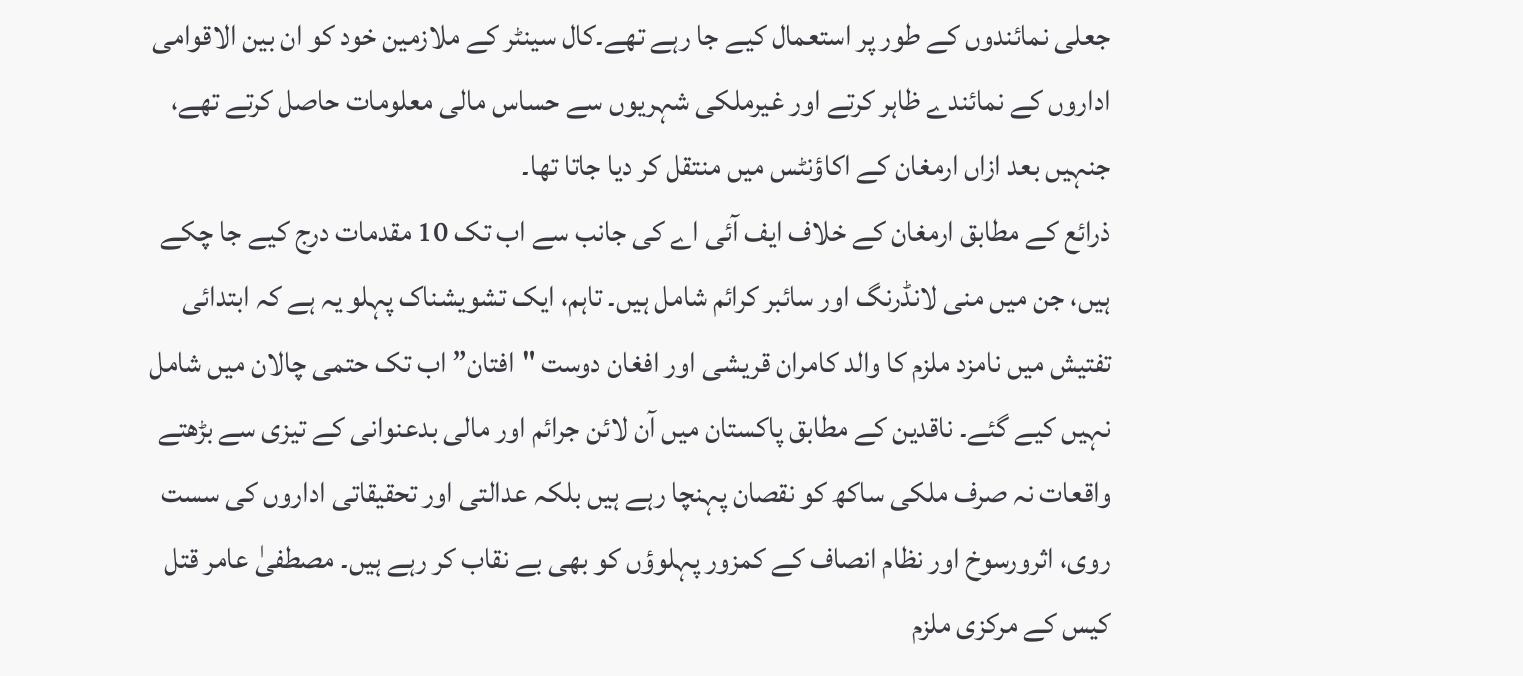جعلی نمائندوں کے طور پر استعمال کیے جا رہے تھے۔کال سینٹر کے ملازمین خود کو ان بین الاقوامی اداروں کے نمائندے ظاہر کرتے اور غیرملکی شہریوں سے حساس مالی معلومات حاصل کرتے تھے، جنہیں بعد ازاں ارمغان کے اکاؤنٹس میں منتقل کر دیا جاتا تھا۔
ذرائع کے مطابق ارمغان کے خلاف ایف آئی اے کی جانب سے اب تک 10 مقدمات درج کیے جا چکے ہیں، جن میں منی لانڈرنگ اور سائبر کرائم شامل ہیں۔ تاہم، ایک تشویشناک پہلو یہ ہے کہ ابتدائی تفتیش میں نامزد ملزم کا والد کامران قریشی اور افغان دوست "افتان” اب تک حتمی چالان میں شامل نہیں کیے گئے۔ ناقدین کے مطابق پاکستان میں آن لائن جرائم اور مالی بدعنوانی کے تیزی سے بڑھتے واقعات نہ صرف ملکی ساکھ کو نقصان پہنچا رہے ہیں بلکہ عدالتی اور تحقیقاتی اداروں کی سست روی، اثرورسوخ اور نظام انصاف کے کمزور پہلوؤں کو بھی بے نقاب کر رہے ہیں۔ مصطفیٰ عامر قتل کیس کے مرکزی ملزم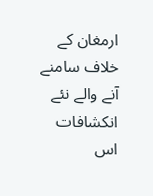ارمغان کے خلاف سامنے آنے والے نئے انکشافات اس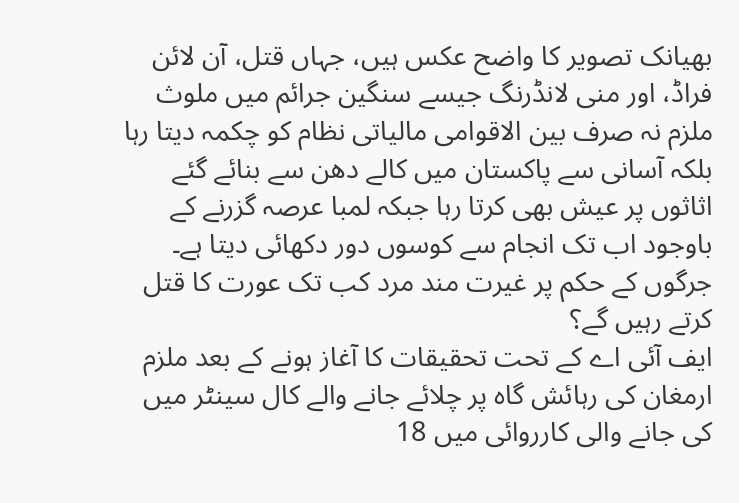بھیانک تصویر کا واضح عکس ہیں، جہاں قتل، آن لائن فراڈ، اور منی لانڈرنگ جیسے سنگین جرائم میں ملوث ملزم نہ صرف بین الاقوامی مالیاتی نظام کو چکمہ دیتا رہا بلکہ آسانی سے پاکستان میں کالے دھن سے بنائے گئے اثاثوں پر عیش بھی کرتا رہا جبکہ لمبا عرصہ گزرنے کے باوجود اب تک انجام سے کوسوں دور دکھائی دیتا ہے۔
جرگوں کے حکم پر غیرت مند مرد کب تک عورت کا قتل کرتے رہیں گے؟
ایف آئی اے کے تحت تحقیقات کا آغاز ہونے کے بعد ملزم ارمغان کی رہائش گاہ پر چلائے جانے والے کال سینٹر میں کی جانے والی کارروائی میں 18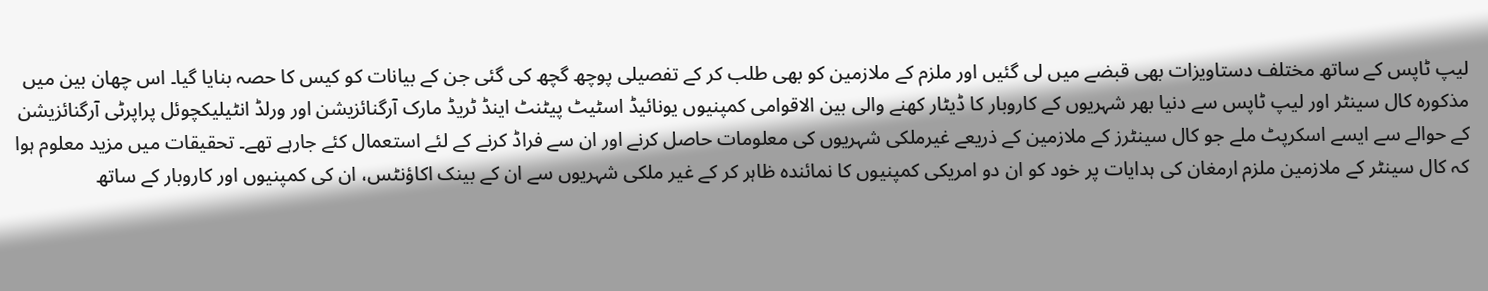لیپ ٹاپس کے ساتھ مختلف دستاویزات بھی قبضے میں لی گئیں اور ملزم کے ملازمین کو بھی طلب کر کے تفصیلی پوچھ گچھ کی گئی جن کے بیانات کو کیس کا حصہ بنایا گیا۔ اس چھان بین میں مذکورہ کال سینٹر اور لیپ ٹاپس سے دنیا بھر شہریوں کے کاروبار کا ڈیٹار کھنے والی بین الاقوامی کمپنیوں یونائیڈ اسٹیٹ پیٹنٹ اینڈ ٹریڈ مارک آرگنائزیشن اور ورلڈ انٹیلیکچوئل پراپرٹی آرگنائزیشن کے حوالے سے ایسے اسکرپٹ ملے جو کال سینٹرز کے ملازمین کے ذریعے غیرملکی شہریوں کی معلومات حاصل کرنے اور ان سے فراڈ کرنے کے لئے استعمال کئے جارہے تھے۔ تحقیقات میں مزید معلوم ہوا کہ کال سینٹر کے ملازمین ملزم ارمغان کی ہدایات پر خود کو ان دو امریکی کمپنیوں کا نمائندہ ظاہر کر کے غیر ملکی شہریوں سے ان کے بینک اکاؤنٹس، ان کی کمپنیوں اور کاروبار کے ساتھ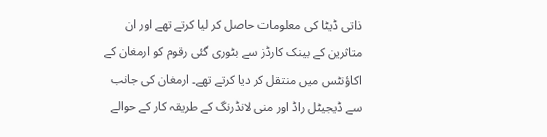ذاتی ڈیٹا کی معلومات حاصل کر لیا کرتے تھے اور ان متاثرین کے بینک کارڈز سے بٹوری گئی رقوم کو ارمغان کے اکاؤنٹس میں منتقل کر دیا کرتے تھے۔ ارمغان کی جانب سے ڈیجیٹل راڈ اور منی لانڈرنگ کے طریقہ کار کے حوالے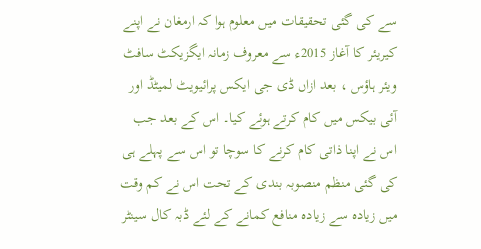سے کی گئی تحقیقات میں معلوم ہوا کہ ارمغان نے اپنے کیریئر کا آغاز 2015ء سے معروف زمانہ ایگزیکٹ سافٹ ویئر ہاؤس ، بعد ازاں ڈی جی ایکس پرائیویٹ لمیٹڈ اور آئی بیکس میں کام کرتے ہوئے کیا۔ اس کے بعد جب اس نے اپنا ذاتی کام کرنے کا سوچا تو اس سے پہلے ہی کی گئی منظم منصوبہ بندی کے تحت اس نے کم وقت میں زیادہ سے زیادہ منافع کمانے کے لئے ڈبہ کال سینٹر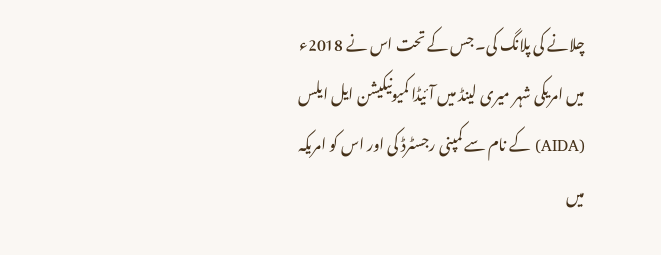چلانے کی پلانگ کی۔ جس کے تحت اس نے 2018ء میں امریکی شہر میری لینڈ میں آئیڈا کمیونیکیشن ایل ایلس (AIDA) کے نام سے کمپنی رجسٹرڈ کی اور اس کو امریکہ میں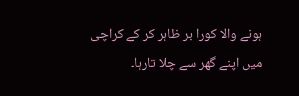ہونے والا کورا بر ظاہر کر کے کراچی
میں اپنے گھر سے چلا تارہا۔